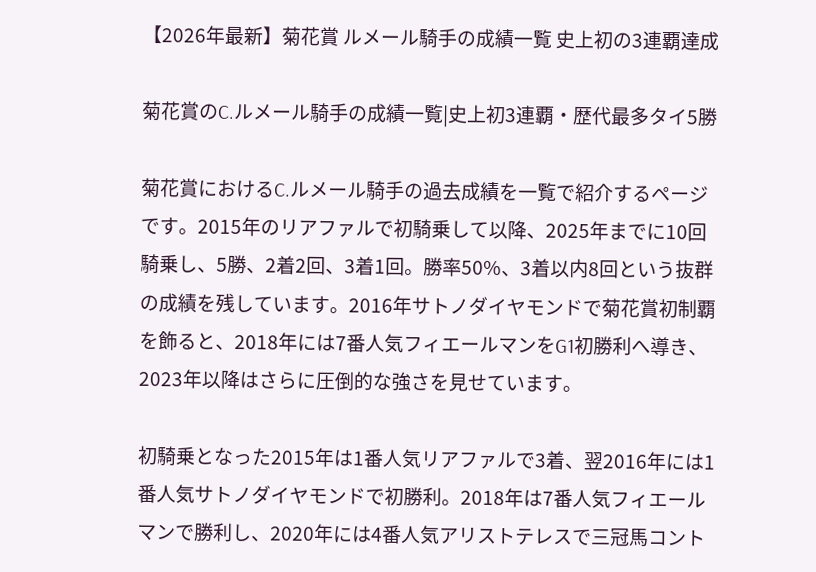【2026年最新】菊花賞 ルメール騎手の成績一覧 史上初の3連覇達成

菊花賞のC.ルメール騎手の成績一覧|史上初3連覇・歴代最多タイ5勝

菊花賞におけるC.ルメール騎手の過去成績を一覧で紹介するページです。2015年のリアファルで初騎乗して以降、2025年までに10回騎乗し、5勝、2着2回、3着1回。勝率50%、3着以内8回という抜群の成績を残しています。2016年サトノダイヤモンドで菊花賞初制覇を飾ると、2018年には7番人気フィエールマンをG1初勝利へ導き、2023年以降はさらに圧倒的な強さを見せています。

初騎乗となった2015年は1番人気リアファルで3着、翌2016年には1番人気サトノダイヤモンドで初勝利。2018年は7番人気フィエールマンで勝利し、2020年には4番人気アリストテレスで三冠馬コント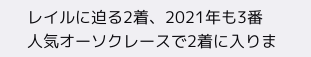レイルに迫る2着、2021年も3番人気オーソクレースで2着に入りま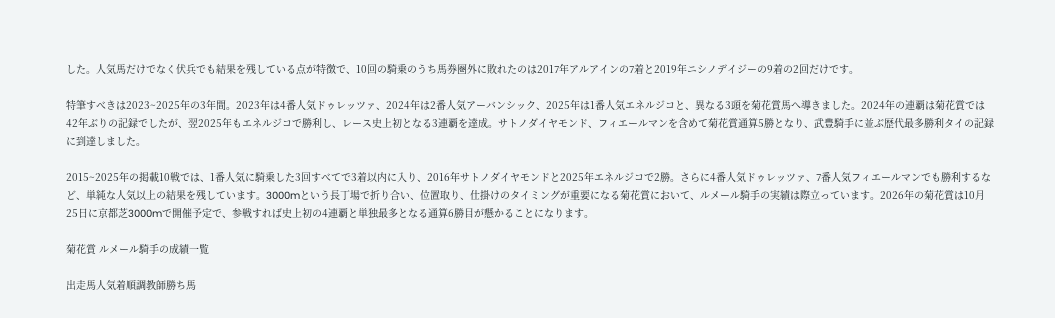した。人気馬だけでなく伏兵でも結果を残している点が特徴で、10回の騎乗のうち馬券圏外に敗れたのは2017年アルアインの7着と2019年ニシノデイジーの9着の2回だけです。

特筆すべきは2023~2025年の3年間。2023年は4番人気ドゥレッツァ、2024年は2番人気アーバンシック、2025年は1番人気エネルジコと、異なる3頭を菊花賞馬へ導きました。2024年の連覇は菊花賞では42年ぶりの記録でしたが、翌2025年もエネルジコで勝利し、レース史上初となる3連覇を達成。サトノダイヤモンド、フィエールマンを含めて菊花賞通算5勝となり、武豊騎手に並ぶ歴代最多勝利タイの記録に到達しました。

2015~2025年の掲載10戦では、1番人気に騎乗した3回すべてで3着以内に入り、2016年サトノダイヤモンドと2025年エネルジコで2勝。さらに4番人気ドゥレッツァ、7番人気フィエールマンでも勝利するなど、単純な人気以上の結果を残しています。3000mという長丁場で折り合い、位置取り、仕掛けのタイミングが重要になる菊花賞において、ルメール騎手の実績は際立っています。2026年の菊花賞は10月25日に京都芝3000mで開催予定で、参戦すれば史上初の4連覇と単独最多となる通算6勝目が懸かることになります。

菊花賞 ルメール騎手の成績一覧

出走馬人気着順調教師勝ち馬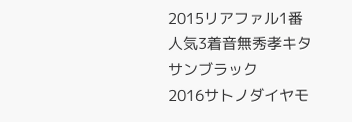2015リアファル1番人気3着音無秀孝キタサンブラック
2016サトノダイヤモ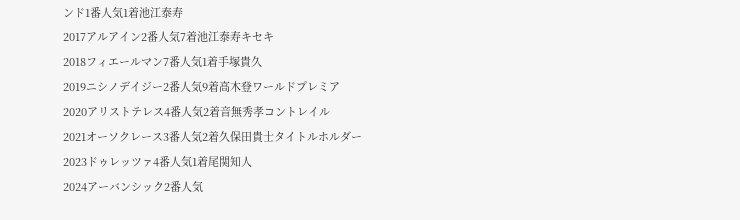ンド1番人気1着池江泰寿
2017アルアイン2番人気7着池江泰寿キセキ
2018フィエールマン7番人気1着手塚貴久
2019ニシノデイジー2番人気9着高木登ワールドプレミア
2020アリストテレス4番人気2着音無秀孝コントレイル
2021オーソクレース3番人気2着久保田貴士タイトルホルダー
2023ドゥレッツァ4番人気1着尾関知人
2024アーバンシック2番人気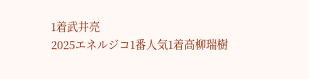1着武井亮
2025エネルジコ1番人気1着高柳瑞樹